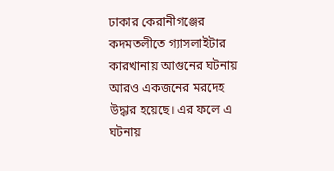ঢাকার কেরানীগঞ্জের কদমতলীতে গ্যাসলাইটার কারখানায় আগুনের ঘটনায় আরও একজনের মরদেহ উদ্ধার হয়েছে। এর ফলে এ ঘটনায়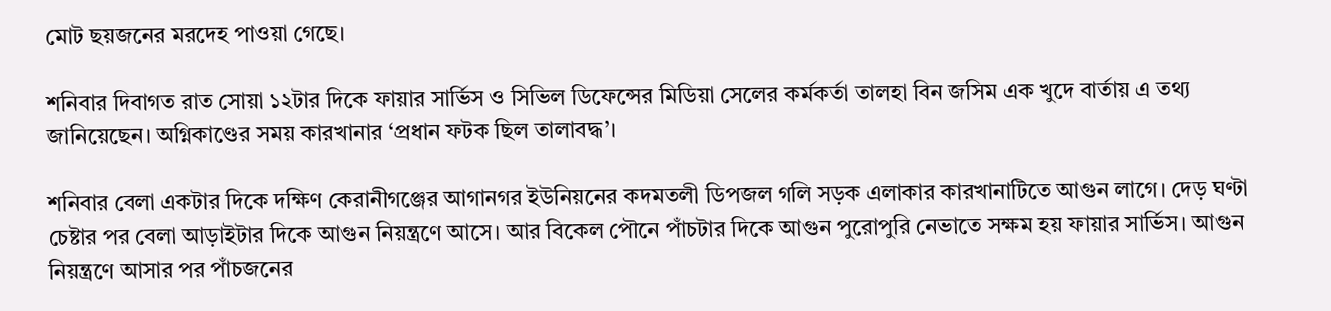মোট ছয়জনের মরদেহ পাওয়া গেছে।

শনিবার দিবাগত রাত সোয়া ১২টার দিকে ফায়ার সার্ভিস ও সিভিল ডিফেন্সের মিডিয়া সেলের কর্মকর্তা তালহা বিন জসিম এক খুদে বার্তায় এ তথ্য জানিয়েছেন। অগ্নিকাণ্ডের সময় কারখানার ‘প্রধান ফটক ছিল তালাবদ্ধ’।

শনিবার বেলা একটার দিকে দক্ষিণ কেরানীগঞ্জের আগানগর ইউনিয়নের কদমতলী ডিপজল গলি সড়ক এলাকার কারখানাটিতে আগুন লাগে। দেড় ঘণ্টা চেষ্টার পর বেলা আড়াইটার দিকে আগুন নিয়ন্ত্রণে আসে। আর বিকেল পৌনে পাঁচটার দিকে আগুন পুরোপুরি নেভাতে সক্ষম হয় ফায়ার সার্ভিস। আগুন নিয়ন্ত্রণে আসার পর পাঁচজনের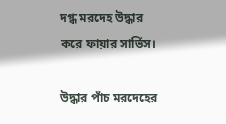দগ্ধ মরদেহ উদ্ধার করে ফায়ার সার্ভিস।

উদ্ধার পাঁচ মরদেহের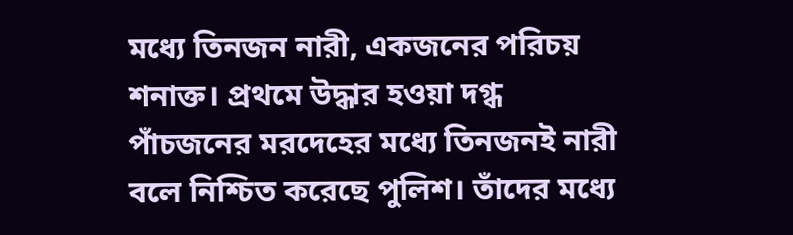মধ্যে তিনজন নারী, একজনের পরিচয় শনাক্ত। প্রথমে উদ্ধার হওয়া দগ্ধ পাঁচজনের মরদেহের মধ্যে তিনজনই নারী বলে নিশ্চিত করেছে পুলিশ। তাঁদের মধ্যে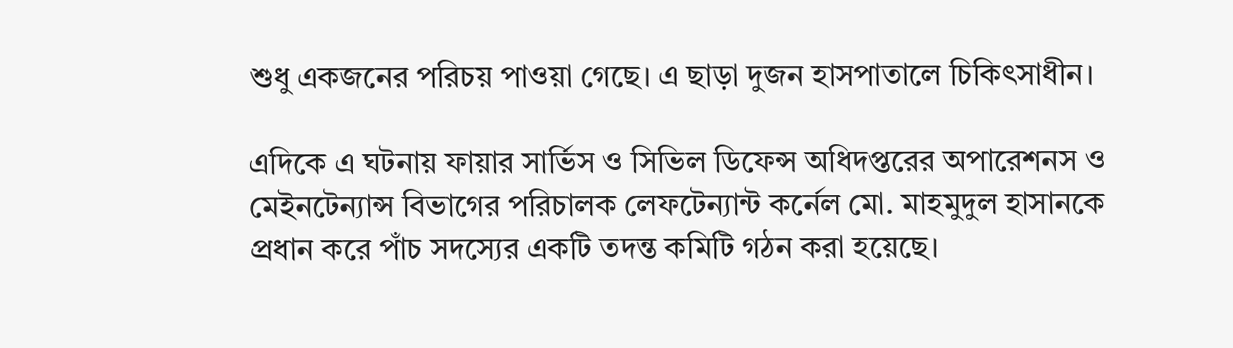শুধু একজনের পরিচয় পাওয়া গেছে। এ ছাড়া দুজন হাসপাতালে চিকিৎসাধীন।

এদিকে এ ঘটনায় ফায়ার সার্ভিস ও সিভিল ডিফেন্স অধিদপ্তরের অপারেশনস ও মেইনটেন্যান্স বিভাগের পরিচালক লেফটেন্যান্ট কর্নেল মো. মাহমুদুল হাসানকে প্রধান করে পাঁচ সদস্যের একটি তদন্ত কমিটি গঠন করা হয়েছে।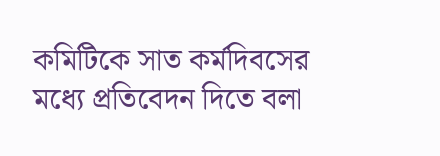কমিটিকে সাত কর্মদিবসের মধ্যে প্রতিবেদন দিতে বলা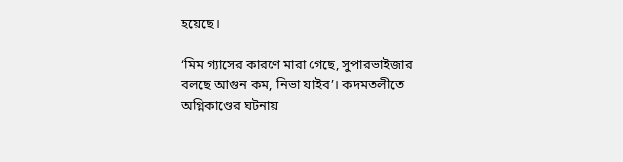হয়েছে।

‘মিম গ্যাসের কারণে মারা গেছে, সুপারভাইজার বলছে আগুন কম, নিভা যাইব’। কদমতলীতে অগ্নিকাণ্ডের ঘটনায়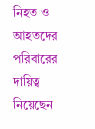নিহত ও আহতদের পরিবারের দায়িত্ব নিয়েছেন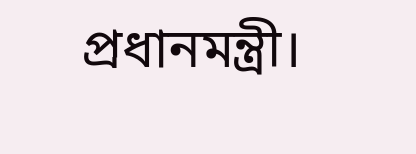প্রধানমন্ত্রী।